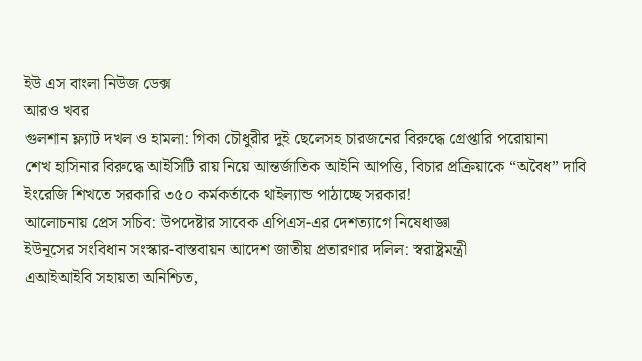ইউ এস বাংলা নিউজ ডেক্স
আরও খবর
গুলশান ফ্ল্যাট দখল ও হামলা: গিকা চৌধুরীর দুই ছেলেসহ চারজনের বিরুদ্ধে গ্রেপ্তারি পরোয়ানা
শেখ হাসিনার বিরুদ্ধে আইসিটি রায় নিয়ে আন্তর্জাতিক আইনি আপত্তি, বিচার প্রক্রিয়াকে “অবৈধ” দাবি
ইংরেজি শিখতে সরকারি ৩৫০ কর্মকর্তাকে থাইল্যান্ড পাঠাচ্ছে সরকার!
আলোচনায় প্রেস সচিব: উপদেষ্টার সাবেক এপিএস-এর দেশত্যাগে নিষেধাজ্ঞা
ইউনূসের সংবিধান সংস্কার-বাস্তবায়ন আদেশ জাতীয় প্রতারণার দলিল: স্বরাষ্ট্রমন্ত্রী
এআইআইবি সহায়তা অনিশ্চিত,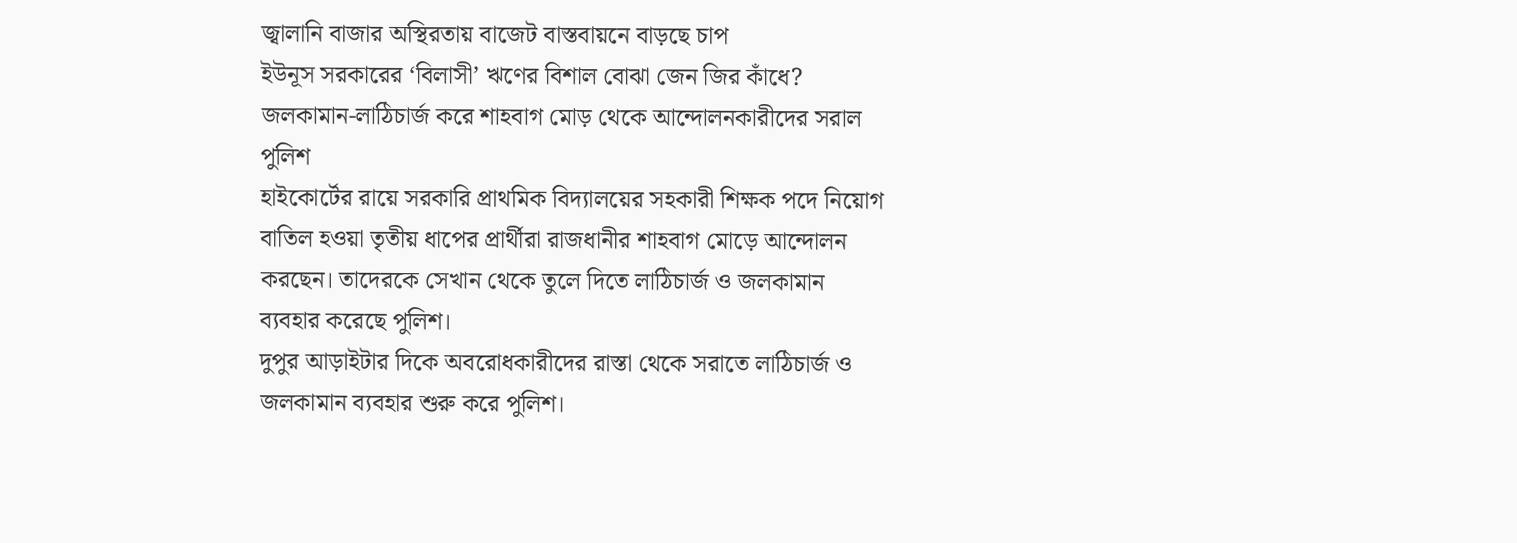জ্বালানি বাজার অস্থিরতায় বাজেট বাস্তবায়নে বাড়ছে চাপ
ইউনূস সরকারের ‘বিলাসী’ ঋণের বিশাল বোঝা জেন জির কাঁধে?
জলকামান-লাঠিচার্জ করে শাহবাগ মোড় থেকে আন্দোলনকারীদের সরাল পুলিশ
হাইকোর্টের রায়ে সরকারি প্রাথমিক বিদ্যালয়ের সহকারী শিক্ষক পদে নিয়োগ বাতিল হওয়া তৃতীয় ধাপের প্রার্থীরা রাজধানীর শাহবাগ মোড়ে আন্দোলন করছেন। তাদেরকে সেখান থেকে তুলে দিতে লাঠিচার্জ ও জলকামান ব্যবহার করেছে পুলিশ।
দুপুর আড়াইটার দিকে অবরোধকারীদের রাস্তা থেকে সরাতে লাঠিচার্জ ও জলকামান ব্যবহার শুরু করে পুলিশ।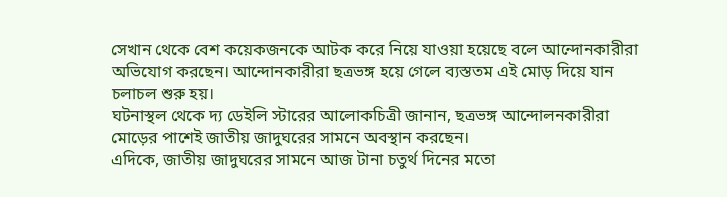সেখান থেকে বেশ কয়েকজনকে আটক করে নিয়ে যাওয়া হয়েছে বলে আন্দোনকারীরা অভিযোগ করছেন। আন্দোনকারীরা ছত্রভঙ্গ হয়ে গেলে ব্যস্ততম এই মোড় দিয়ে যান চলাচল শুরু হয়।
ঘটনাস্থল থেকে দ্য ডেইলি স্টারের আলোকচিত্রী জানান, ছত্রভঙ্গ আন্দোলনকারীরা মোড়ের পাশেই জাতীয় জাদুঘরের সামনে অবস্থান করছেন।
এদিকে, জাতীয় জাদুঘরের সামনে আজ টানা চতুর্থ দিনের মতো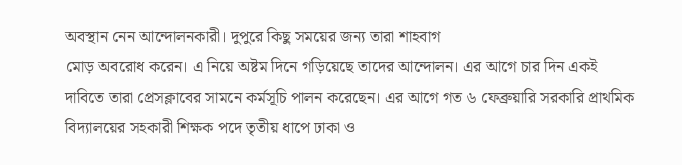অবস্থান নেন আন্দোলনকারী। দুপুরে কিছু সময়ের জন্য তারা শাহবাগ
মোড় অবরোধ করেন। এ নিয়ে অষ্টম দিনে গড়িয়েছে তাদের আন্দোলন। এর আগে চার দিন একই দাবিতে তারা প্রেসক্লাবের সামনে কর্মসূচি পালন করেছেন। এর আগে গত ৬ ফেব্রুয়ারি সরকারি প্রাথমিক বিদ্যালয়ের সহকারী শিক্ষক পদে তৃতীয় ধাপে ঢাকা ও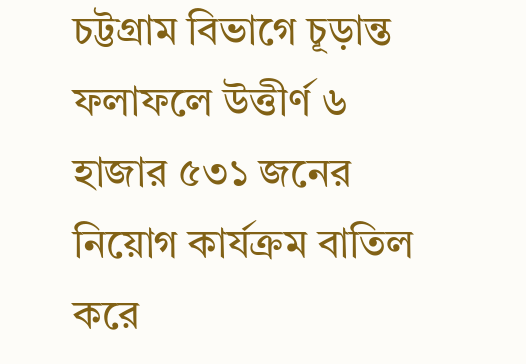চট্টগ্রাম বিভাগে চূড়ান্ত ফলাফলে উত্তীর্ণ ৬ হাজার ৫৩১ জনের নিয়োগ কার্যক্রম বাতিল করে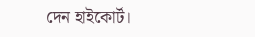দেন হাইকোর্ট।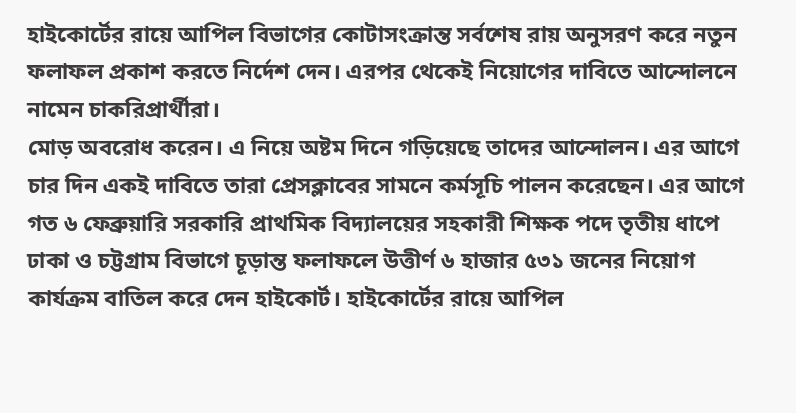হাইকোর্টের রায়ে আপিল বিভাগের কোটাসংক্রান্ত সর্বশেষ রায় অনুসরণ করে নতুন ফলাফল প্রকাশ করতে নির্দেশ দেন। এরপর থেকেই নিয়োগের দাবিতে আন্দোলনে নামেন চাকরিপ্রার্থীরা।
মোড় অবরোধ করেন। এ নিয়ে অষ্টম দিনে গড়িয়েছে তাদের আন্দোলন। এর আগে চার দিন একই দাবিতে তারা প্রেসক্লাবের সামনে কর্মসূচি পালন করেছেন। এর আগে গত ৬ ফেব্রুয়ারি সরকারি প্রাথমিক বিদ্যালয়ের সহকারী শিক্ষক পদে তৃতীয় ধাপে ঢাকা ও চট্টগ্রাম বিভাগে চূড়ান্ত ফলাফলে উত্তীর্ণ ৬ হাজার ৫৩১ জনের নিয়োগ কার্যক্রম বাতিল করে দেন হাইকোর্ট। হাইকোর্টের রায়ে আপিল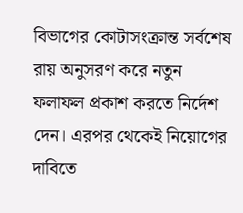বিভাগের কোটাসংক্রান্ত সর্বশেষ রায় অনুসরণ করে নতুন ফলাফল প্রকাশ করতে নির্দেশ দেন। এরপর থেকেই নিয়োগের দাবিতে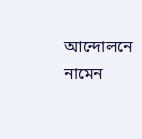আন্দোলনে নামেন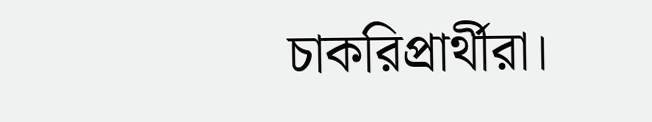চাকরিপ্রার্থীরা।